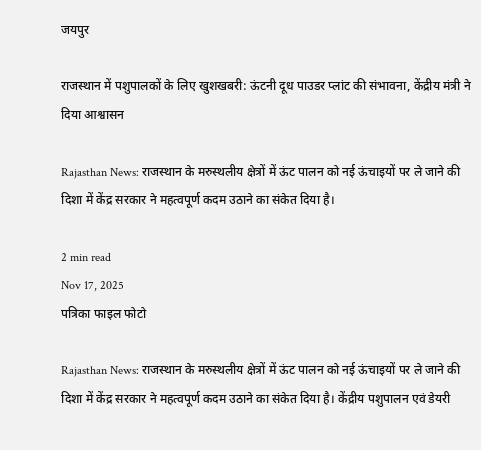जयपुर

राजस्थान में पशुपालकों के लिए खुशखबरी: ऊंटनी दूध पाउडर प्लांट की संभावना, केंद्रीय मंत्री ने दिया आश्वासन

Rajasthan News: राजस्थान के मरुस्थलीय क्षेत्रों में ऊंट पालन को नई ऊंचाइयों पर ले जाने की दिशा में केंद्र सरकार ने महत्वपूर्ण कदम उठाने का संकेत दिया है।

2 min read
Nov 17, 2025
पत्रिका फाइल फोटो

Rajasthan News: राजस्थान के मरुस्थलीय क्षेत्रों में ऊंट पालन को नई ऊंचाइयों पर ले जाने की दिशा में केंद्र सरकार ने महत्वपूर्ण कदम उठाने का संकेत दिया है। केंद्रीय पशुपालन एवं डेयरी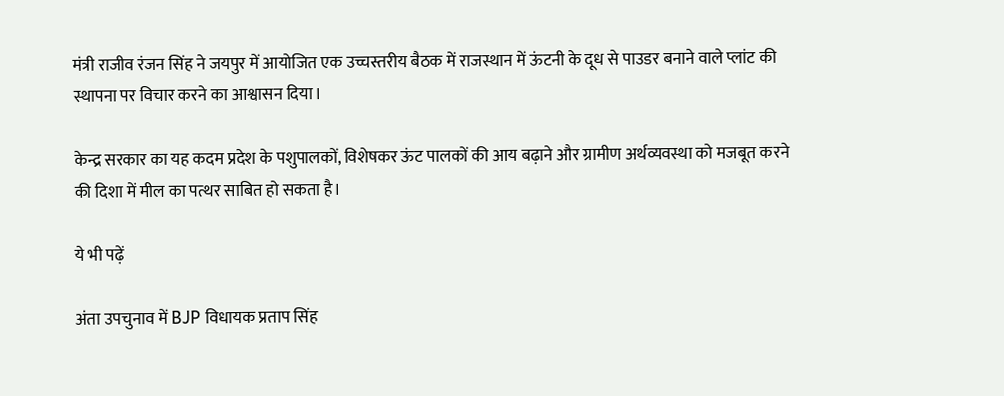मंत्री राजीव रंजन सिंह ने जयपुर में आयोजित एक उच्चस्तरीय बैठक में राजस्थान में ऊंटनी के दूध से पाउडर बनाने वाले प्लांट की स्थापना पर विचार करने का आश्वासन दिया।

केन्द्र सरकार का यह कदम प्रदेश के पशुपालकों, विशेषकर ऊंट पालकों की आय बढ़ाने और ग्रामीण अर्थव्यवस्था को मजबूत करने की दिशा में मील का पत्थर साबित हो सकता है।

ये भी पढ़ें

अंता उपचुनाव में BJP विधायक प्रताप सिंह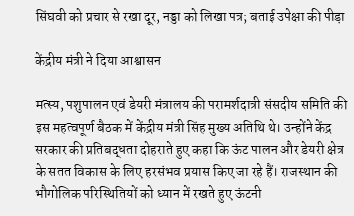सिंघवी को प्रचार से रखा दूर, नड्डा को लिखा पत्र; बताई उपेक्षा की पीड़ा

केंद्रीय मंत्री ने दिया आश्वासन

मत्स्य, पशुपालन एवं डेयरी मंत्रालय की परामर्शदात्री संसदीय समिति की इस महत्वपूर्ण बैठक में केंद्रीय मंत्री सिंह मुख्य अतिथि थे। उन्होंने केंद्र सरकार की प्रतिबद्धता दोहराते हुए कहा कि ऊंट पालन और डेयरी क्षेत्र के सतत विकास के लिए हरसंभव प्रयास किए जा रहे हैं। राजस्थान की भौगोलिक परिस्थितियों को ध्यान में रखते हुए ऊंटनी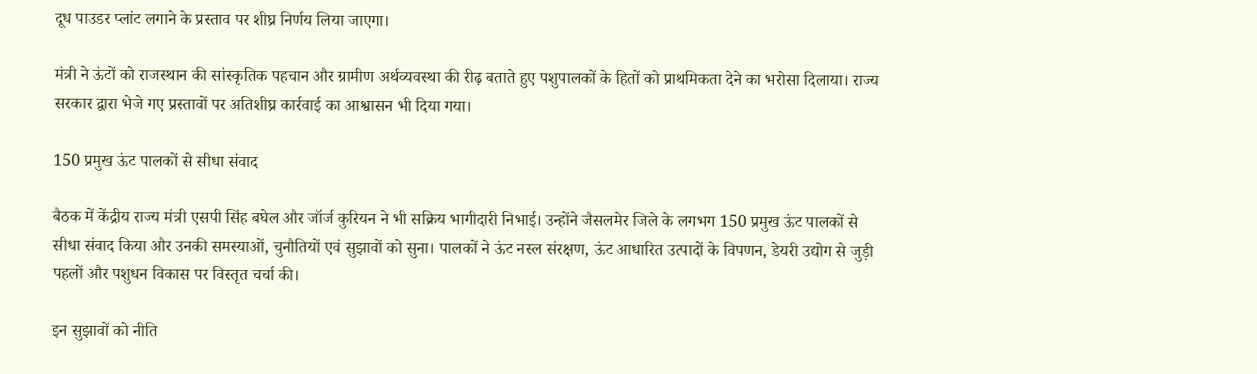दूध पाउडर प्लांट लगाने के प्रस्ताव पर शीघ्र निर्णय लिया जाएगा।

मंत्री ने ऊंटों को राजस्थान की सांस्कृतिक पहचान और ग्रामीण अर्थव्यवस्था की रीढ़ बताते हुए पशुपालकों के हितों को प्राथमिकता देने का भरोसा दिलाया। राज्य सरकार द्वारा भेजे गए प्रस्तावों पर अतिशीघ्र कार्रवाई का आश्वासन भी दिया गया।

150 प्रमुख ऊंट पालकों से सीधा संवाद

बैठक में केंद्रीय राज्य मंत्री एसपी सिंह बघेल और जॉर्ज कुरियन ने भी सक्रिय भागीदारी निभाई। उन्होंने जैसलमेर जिले के लगभग 150 प्रमुख ऊंट पालकों से सीधा संवाद किया और उनकी समस्याओं, चुनौतियों एवं सुझावों को सुना। पालकों ने ऊंट नस्ल संरक्षण, ऊंट आधारित उत्पादों के विपणन, डेयरी उद्योग से जुड़ी पहलों और पशुधन विकास पर विस्तृत चर्चा की।

इन सुझावों को नीति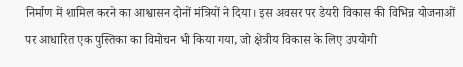निर्माण में शामिल करने का आश्वासन दोनों मंत्रियों ने दिया। इस अवसर पर डेयरी विकास की विभिन्न योजनाओं पर आधारित एक पुस्तिका का विमोचन भी किया गया, जो क्षेत्रीय विकास के लिए उपयोगी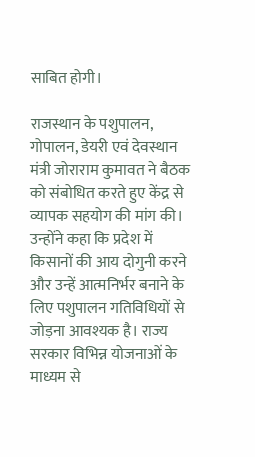साबित होगी।

राजस्थान के पशुपालन, गोपालन, डेयरी एवं देवस्थान मंत्री जोराराम कुमावत ने बैठक को संबोधित करते हुए केंद्र से व्यापक सहयोग की मांग की। उन्होंने कहा कि प्रदेश में किसानों की आय दोगुनी करने और उन्हें आत्मनिर्भर बनाने के लिए पशुपालन गतिविधियों से जोड़ना आवश्यक है। राज्य सरकार विभिन्न योजनाओं के माध्यम से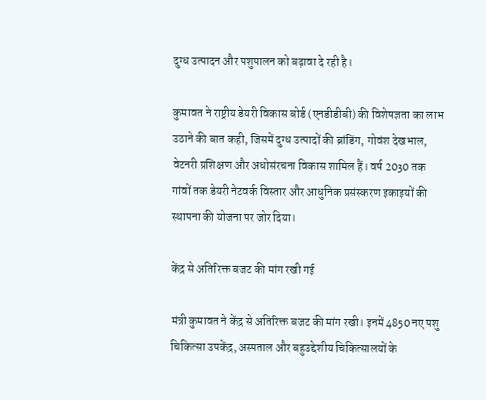दुग्ध उत्पादन और पशुपालन को बढ़ावा दे रही है।

कुमावत ने राष्ट्रीय डेयरी विकास बोर्ड (एनडीडीबी) की विशेषज्ञता का लाभ उठाने की बात कही, जिसमें दुग्ध उत्पादों की ब्रांडिंग, गोवंश देखभाल, वेटनरी प्रशिक्षण और अधोसंरचना विकास शामिल हैं। वर्ष 2030 तक गांवों तक डेयरी नेटवर्क विस्तार और आधुनिक प्रसंस्करण इकाइयों की स्थापना की योजना पर जोर दिया।

केंद्र से अतिरिक्त बजट की मांग रखी गई

मंत्री कुमावत ने केंद्र से अतिरिक्त बजट की मांग रखी। इनमें 4850 नए पशु चिकित्सा उपकेंद्र, अस्पताल और बहुउद्देशीय चिकित्सालयों के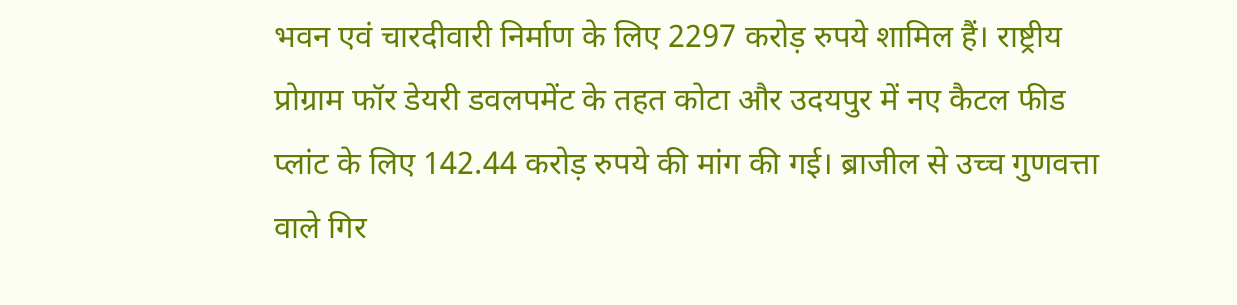भवन एवं चारदीवारी निर्माण के लिए 2297 करोड़ रुपये शामिल हैं। राष्ट्रीय प्रोग्राम फॉर डेयरी डवलपमेंट के तहत कोटा और उदयपुर में नए कैटल फीड प्लांट के लिए 142.44 करोड़ रुपये की मांग की गई। ब्राजील से उच्च गुणवत्ता वाले गिर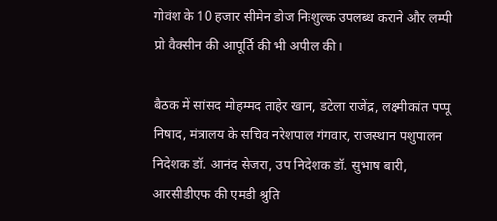गोवंश के 10 हजार सीमेन डोज निःशुल्क उपलब्ध कराने और लम्पी प्रो वैक्सीन की आपूर्ति की भी अपील की।

बैठक में सांसद मोहम्मद ताहेर खान, डटेला राजेंद्र, लक्ष्मीकांत पप्पू निषाद, मंत्रालय के सचिव नरेशपाल गंगवार, राजस्थान पशुपालन निदेशक डॉ. आनंद सेजरा, उप निदेशक डॉ. सुभाष बारी, आरसीडीएफ की एमडी श्रुति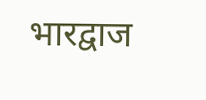भारद्वाज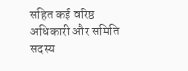सहित कई वरिष्ठ अधिकारी और समिति सदस्य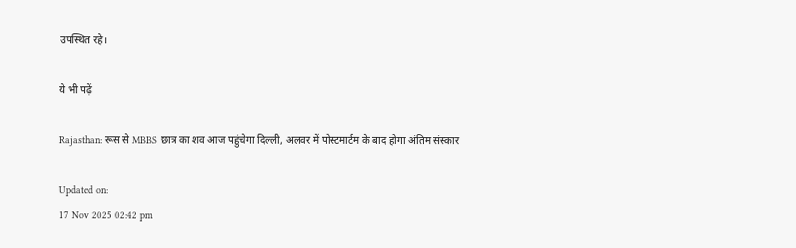उपस्थित रहे।

ये भी पढ़ें

Rajasthan: रूस से MBBS छात्र का शव आज पहुंचेगा दिल्ली, अलवर में पोस्टमार्टम के बाद होगा अंतिम संस्कार

Updated on:
17 Nov 2025 02:42 pm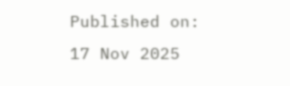Published on:
17 Nov 2025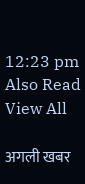12:23 pm
Also Read
View All

अगली खबर